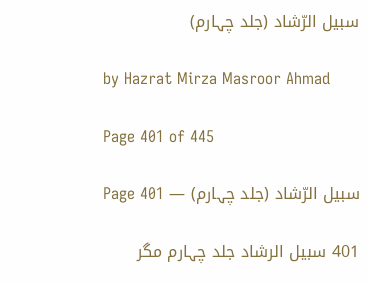سبیل الرّشاد (جلد چہارم)

by Hazrat Mirza Masroor Ahmad

Page 401 of 445

سبیل الرّشاد (جلد چہارم) — Page 401

401 سبیل الرشاد جلد چہارم مگر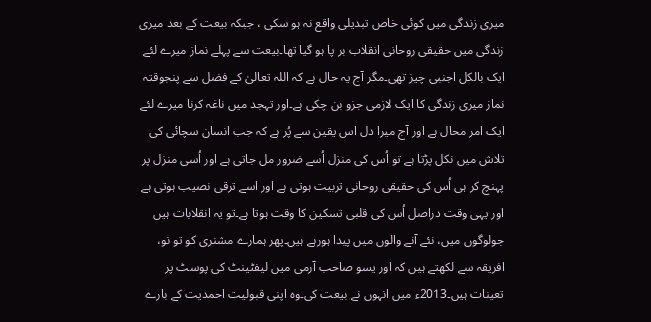میری زندگی میں کوئی خاص تبدیلی واقع نہ ہو سکی ، جبکہ بیعت کے بعد میری زندگی میں حقیقی روحانی انقلاب بر پا ہو گیا تھا۔بیعت سے پہلے نماز میرے لئے ایک بالکل اجنبی چیز تھی۔مگر آج یہ حال ہے کہ اللہ تعالیٰ کے فضل سے پنجوقتہ نماز میری زندگی کا ایک لازمی جزو بن چکی ہے۔اور تہجد میں ناغہ کرنا میرے لئے ایک امر محال ہے اور آج میرا دل اس یقین سے پُر ہے کہ جب انسان سچائی کی تلاش میں نکل پڑتا ہے تو اُس کی منزل اُسے ضرور مل جاتی ہے اور اُسی منزل پر پہنچ کر ہی اُس کی حقیقی روحانی تربیت ہوتی ہے اور اسے ترقی نصیب ہوتی ہے اور یہی وقت دراصل اُس کی قلبی تسکین کا وقت ہوتا ہے۔تو یہ انقلابات ہیں جولوگوں میں، نئے آنے والوں میں پیدا ہورہے ہیں۔پھر ہمارے مشنری کو تو نو، افریقہ سے لکھتے ہیں کہ اور یسو صاحب آرمی میں لیفٹینٹ کی پوسٹ پر تعینات ہیں۔2013ء میں انہوں نے بیعت کی۔وہ اپنی قبولیت احمدیت کے بارے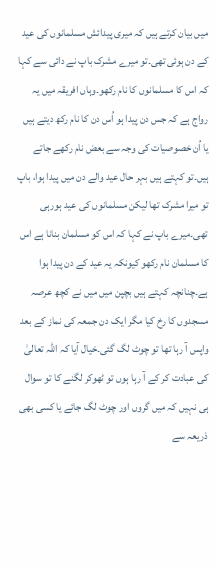میں بیان کرتے ہیں کہ میری پیدائش مسلمانوں کی عید کے دن ہوئی تھی۔تو میرے مشرک باپ نے دائی سے کہا کہ اس کا مسلمانوں کا نام رکھو۔وہاں افریقہ میں یہ رواج ہے کہ جس دن پیدا ہو اُس دن کا نام رکھ دیتے ہیں یا اُن خصوصیات کی وجہ سے بعض نام رکھے جاتے ہیں۔تو کہتے ہیں بہر حال عید والے دن میں پیدا ہوا، باپ تو میرا مشرک تھا لیکن مسلمانوں کی عید ہورہی تھی۔میرے باپ نے کہا کہ اس کو مسلمان بنانا ہے اس کا مسلمان نام رکھو کیونکہ یہ عید کے دن پیدا ہوا ہے۔چنانچہ کہتے ہیں بچپن میں میں نے کچھ عرصہ مسجدوں کا رخ کیا مگر ایک دن جمعہ کی نماز کے بعد واپس آ رہا تھا تو چوٹ لگ گئی۔خیال آیا کہ اللہ تعالیٰ کی عبادت کر کے آ رہا ہوں تو ٹھوکر لگنے کا تو سوال ہی نہیں کہ میں گروں اور چوٹ لگ جائے یا کسی بھی ذریعہ سے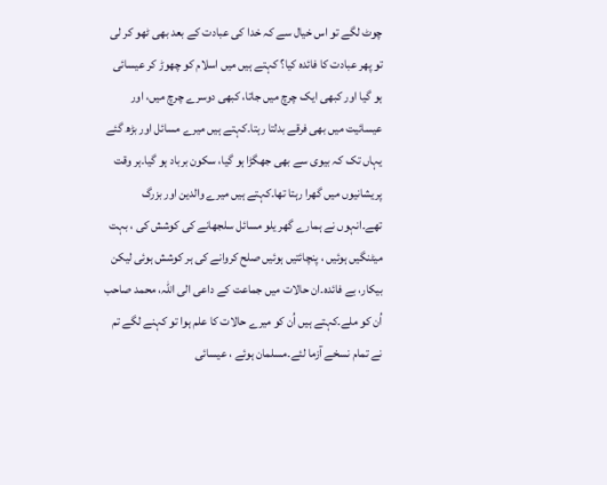چوٹ لگے تو اس خیال سے کہ خدا کی عبادت کے بعد بھی ٹھو کر لی تو پھر عبادت کا فائدہ کیا؟ کہتے ہیں میں اسلام کو چھوڑ کر عیسائی ہو گیا اور کبھی ایک چرچ میں جاتا، کبھی دوسرے چرچ میں، اور عیسائیت میں بھی فرقے بدلتا رہتا۔کہتے ہیں میرے مسائل اور بڑھ گئے یہاں تک کہ بیوی سے بھی جھگڑا ہو گیا، سکون برباد ہو گیا۔ہر وقت پریشانیوں میں گھرا رہتا تھا۔کہتے ہیں میرے والدین اور بزرگ تھے۔انہوں نے ہمارے گھر یلو مسائل سلجھانے کی کوشش کی ، بہت میٹنگیں ہوئیں ، پنچائتیں ہوئیں صلح کروانے کی ہر کوشش ہوئی لیکن بیکار، بے فائدہ۔ان حالات میں جماعت کے داعی الی اللہ، محمد صاحب اُن کو ملے۔کہتے ہیں اُن کو میرے حالات کا علم ہوا تو کہنے لگے تم نے تمام نسخے آزما لئے۔مسلمان ہوئے ، عیسائی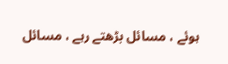ہوئے ، مسائل بڑھتے رہے ، مسائل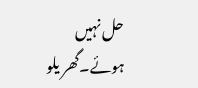حل نہیں ہوئے۔گھر یلو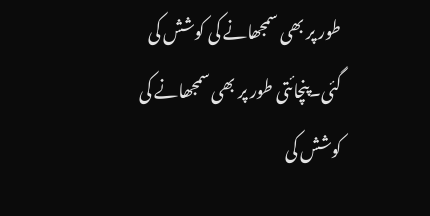طور پر بھی سمجھانے کی کوشش کی گئی۔پنچائتی طور پر بھی سمجھانے کی کوشش کی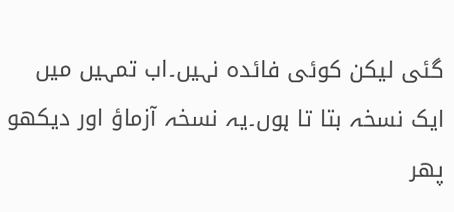گئی لیکن کوئی فائدہ نہیں۔اب تمہیں میں ایک نسخہ بتا تا ہوں۔یہ نسخہ آزماؤ اور دیکھو پھر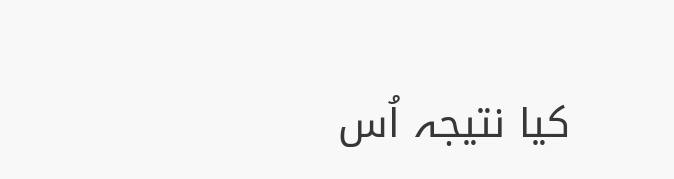کیا نتیجہ اُس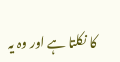کا نکلتا ہے اور وہ یہ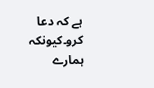ہے کہ دعا کرو۔کیونکہ ہمارے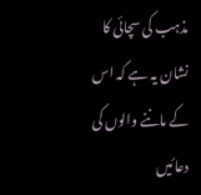مذہب کی سچائی کا نشان یہ ہے کہ اس کے ماننے والوں کی دعائیں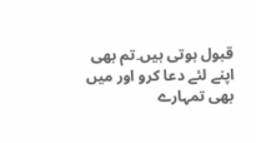قبول ہوتی ہیں۔تم بھی اپنے لئے دعا کرو اور میں بھی تمہارے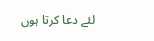لئے دعا کرتا ہوں